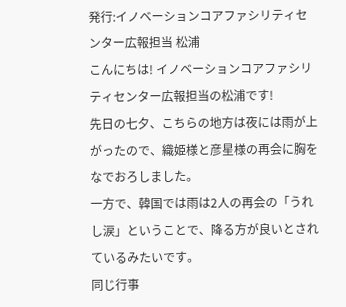発行:イノベーションコアファシリティセンター広報担当 松浦
こんにちは! イノベーションコアファシリティセンター広報担当の松浦です!
先日の七夕、こちらの地方は夜には雨が上がったので、織姫様と彦星様の再会に胸をなでおろしました。
一方で、韓国では雨は2人の再会の「うれし涙」ということで、降る方が良いとされているみたいです。
同じ行事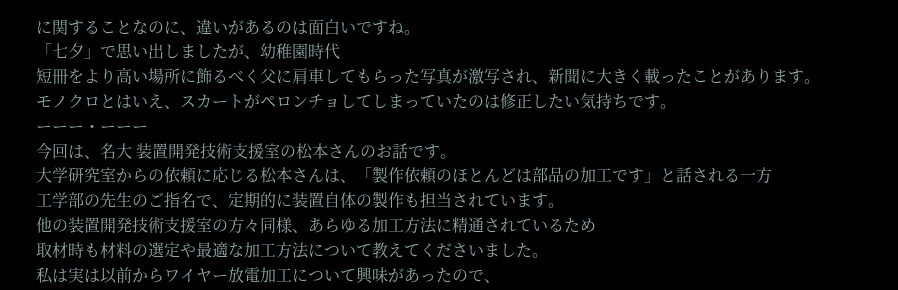に関することなのに、違いがあるのは面白いですね。
「七夕」で思い出しましたが、幼稚園時代
短冊をより高い場所に飾るべく父に肩車してもらった写真が激写され、新聞に大きく載ったことがあります。
モノクロとはいえ、スカートがペロンチョしてしまっていたのは修正したい気持ちです。
ーーー・ーーー
今回は、名大 装置開発技術支援室の松本さんのお話です。
大学研究室からの依頼に応じる松本さんは、「製作依頼のほとんどは部品の加工です」と話される一方
工学部の先生のご指名で、定期的に装置自体の製作も担当されています。
他の装置開発技術支援室の方々同様、あらゆる加工方法に精通されているため
取材時も材料の選定や最適な加工方法について教えてくださいました。
私は実は以前からワイヤー放電加工について興味があったので、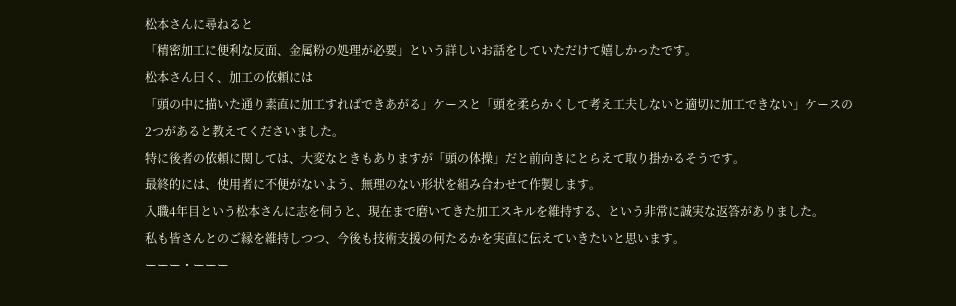松本さんに尋ねると
「精密加工に便利な反面、金属粉の処理が必要」という詳しいお話をしていただけて嬉しかったです。
松本さん曰く、加工の依頼には
「頭の中に描いた通り素直に加工すればできあがる」ケースと「頭を柔らかくして考え工夫しないと適切に加工できない」ケースの
2つがあると教えてくださいました。
特に後者の依頼に関しては、大変なときもありますが「頭の体操」だと前向きにとらえて取り掛かるそうです。
最終的には、使用者に不便がないよう、無理のない形状を組み合わせて作製します。
入職4年目という松本さんに志を伺うと、現在まで磨いてきた加工スキルを維持する、という非常に誠実な返答がありました。
私も皆さんとのご縁を維持しつつ、今後も技術支援の何たるかを実直に伝えていきたいと思います。
ーーー・ーーー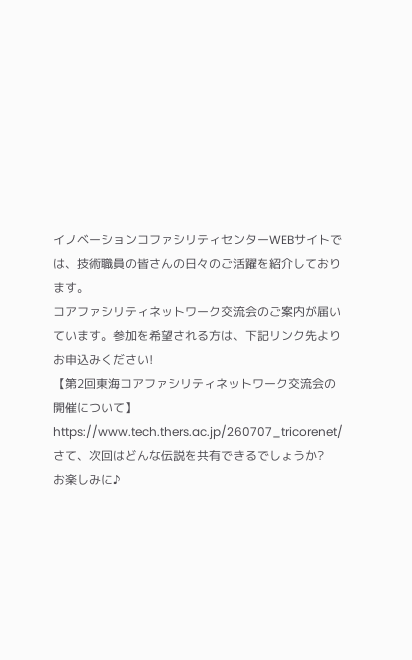イノベーションコファシリティセンターWEBサイトでは、技術職員の皆さんの日々のご活躍を紹介しております。
コアファシリティネットワーク交流会のご案内が届いています。参加を希望される方は、下記リンク先よりお申込みください!
【第2回東海コアファシリティネットワーク交流会の開催について】
https://www.tech.thers.ac.jp/260707_tricorenet/
さて、次回はどんな伝説を共有できるでしょうか?
お楽しみに♪